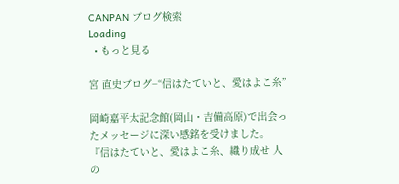CANPAN ブログ検索
Loading
  • もっと見る

宮 直史ブログ−“信はたていと、愛はよこ糸”

岡崎嘉平太記念館(岡山・吉備高原)で出会ったメッセージに深い感銘を受けました。
『信はたていと、愛はよこ糸、織り成せ 人の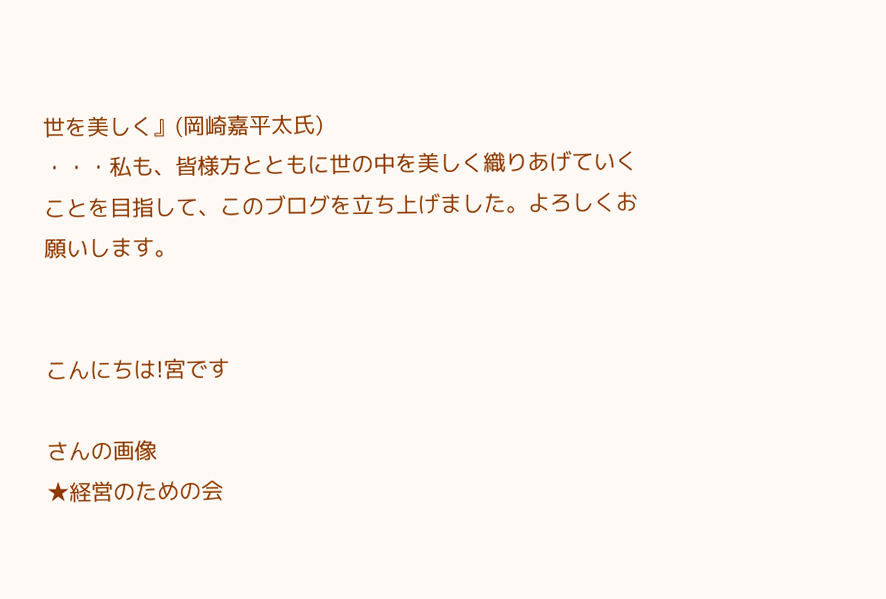世を美しく』(岡崎嘉平太氏)
・・・私も、皆様方とともに世の中を美しく織りあげていくことを目指して、このブログを立ち上げました。よろしくお願いします。


こんにちは!宮です

さんの画像
★経営のための会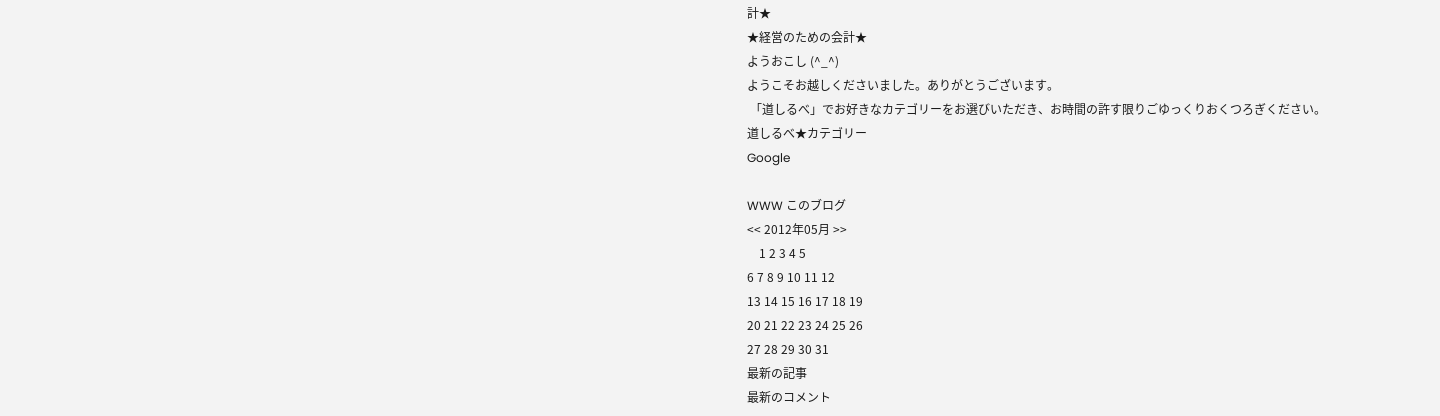計★
★経営のための会計★
ようおこし (^_^)
ようこそお越しくださいました。ありがとうございます。
 「道しるべ」でお好きなカテゴリーをお選びいただき、お時間の許す限りごゆっくりおくつろぎください。
道しるべ★カテゴリー
Google

WWW このブログ
<< 2012年05月 >>
    1 2 3 4 5
6 7 8 9 10 11 12
13 14 15 16 17 18 19
20 21 22 23 24 25 26
27 28 29 30 31
最新の記事
最新のコメント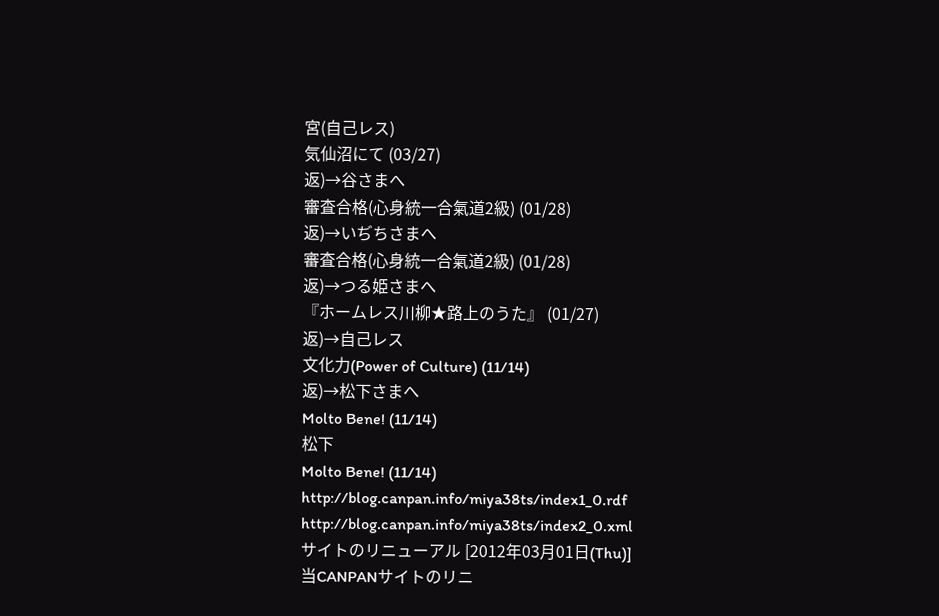宮(自己レス)
気仙沼にて (03/27)
返)→谷さまへ
審査合格(心身統一合氣道2級) (01/28)
返)→いぢちさまへ
審査合格(心身統一合氣道2級) (01/28)
返)→つる姫さまへ
『ホームレス川柳★路上のうた』 (01/27)
返)→自己レス
文化力(Power of Culture) (11/14)
返)→松下さまへ
Molto Bene! (11/14)
松下
Molto Bene! (11/14)
http://blog.canpan.info/miya38ts/index1_0.rdf
http://blog.canpan.info/miya38ts/index2_0.xml
サイトのリニューアル [2012年03月01日(Thu)]
当CANPANサイトのリニ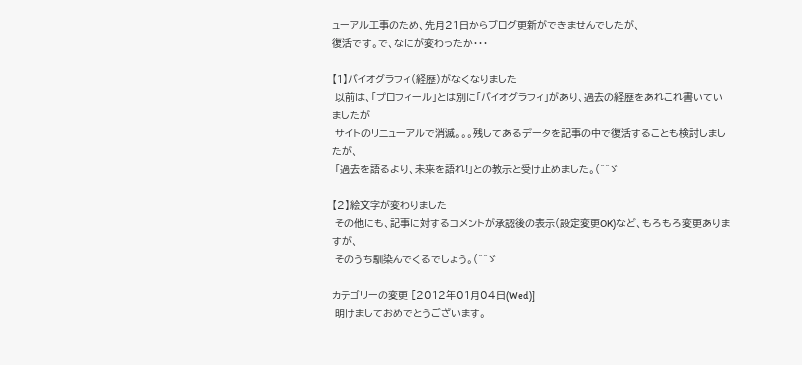ューアル工事のため、先月21日からブログ更新ができませんでしたが、
復活です。で、なにが変わったか・・・

【1】バイオグラフィ(経歴)がなくなりました
 以前は、「プロフィール」とは別に「バイオグラフィ」があり、過去の経歴をあれこれ書いていましたが
 サイトのリニューアルで消滅。。。残してあるデータを記事の中で復活することも検討しましたが、
 「過去を語るより、未来を語れ!」との教示と受け止めました。(^^ゞ

【2】絵文字が変わりました
 その他にも、記事に対するコメントが承認後の表示(設定変更OK)など、もろもろ変更ありますが、
 そのうち馴染んでくるでしょう。(^^ゞ

カテゴリーの変更 [2012年01月04日(Wed)]
 明けましておめでとうございます。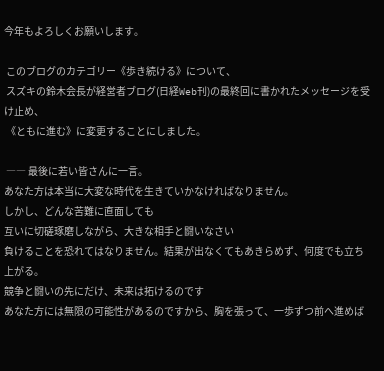今年もよろしくお願いします。

 このブログのカテゴリー《歩き続ける》について、
 スズキの鈴木会長が経営者ブログ(日経Web刊)の最終回に書かれたメッセージを受け止め、
 《ともに進む》に変更することにしました。

 ―― 最後に若い皆さんに一言。
あなた方は本当に大変な時代を生きていかなければなりません。
しかし、どんな苦難に直面しても
互いに切磋琢磨しながら、大きな相手と闘いなさい
負けることを恐れてはなりません。結果が出なくてもあきらめず、何度でも立ち上がる。
競争と闘いの先にだけ、未来は拓けるのです
あなた方には無限の可能性があるのですから、胸を張って、一歩ずつ前へ進めば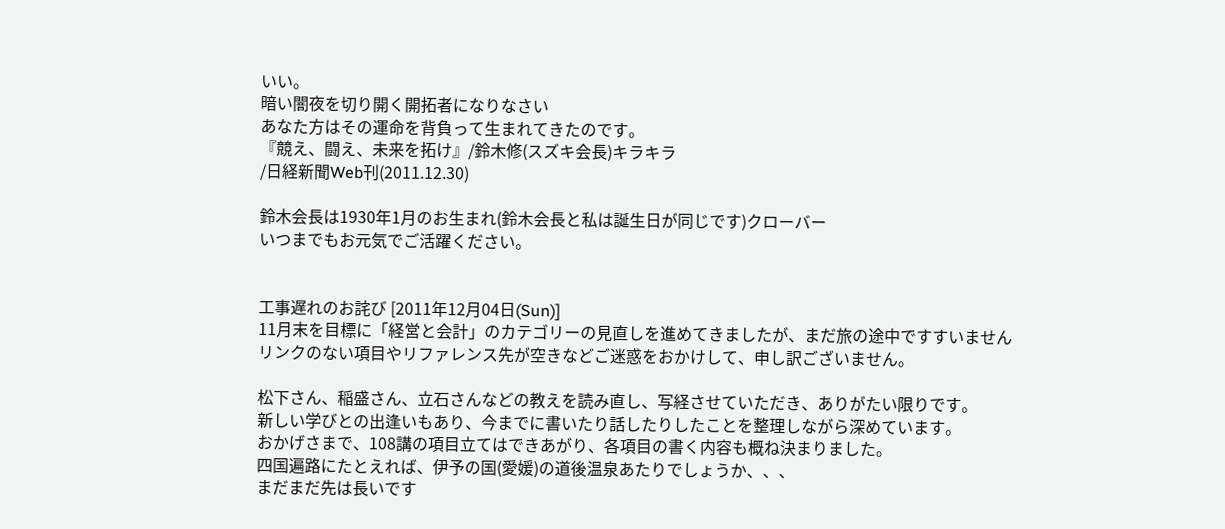いい。
暗い闇夜を切り開く開拓者になりなさい
あなた方はその運命を背負って生まれてきたのです。
『競え、闘え、未来を拓け』/鈴木修(スズキ会長)キラキラ
/日経新聞Web刊(2011.12.30)

鈴木会長は1930年1月のお生まれ(鈴木会長と私は誕生日が同じです)クローバー
いつまでもお元気でご活躍ください。


工事遅れのお詫び [2011年12月04日(Sun)]
11月末を目標に「経営と会計」のカテゴリーの見直しを進めてきましたが、まだ旅の途中ですすいません
リンクのない項目やリファレンス先が空きなどご迷惑をおかけして、申し訳ございません。

松下さん、稲盛さん、立石さんなどの教えを読み直し、写経させていただき、ありがたい限りです。
新しい学びとの出逢いもあり、今までに書いたり話したりしたことを整理しながら深めています。
おかげさまで、108講の項目立てはできあがり、各項目の書く内容も概ね決まりました。
四国遍路にたとえれば、伊予の国(愛媛)の道後温泉あたりでしょうか、、、
まだまだ先は長いです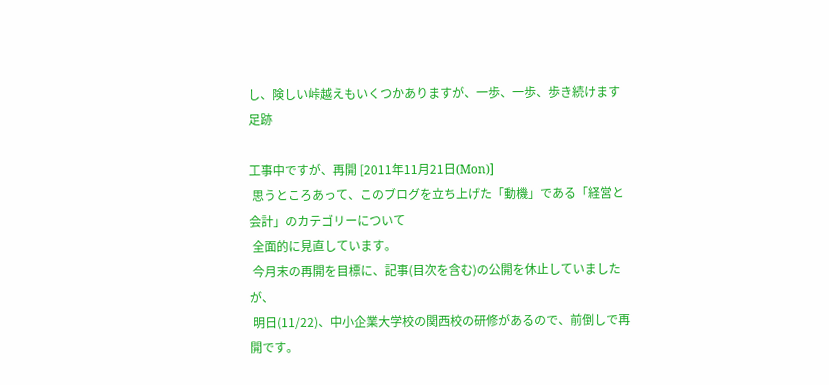し、険しい峠越えもいくつかありますが、一歩、一歩、歩き続けます足跡

工事中ですが、再開 [2011年11月21日(Mon)]
 思うところあって、このブログを立ち上げた「動機」である「経営と会計」のカテゴリーについて
 全面的に見直しています。
 今月末の再開を目標に、記事(目次を含む)の公開を休止していましたが、
 明日(11/22)、中小企業大学校の関西校の研修があるので、前倒しで再開です。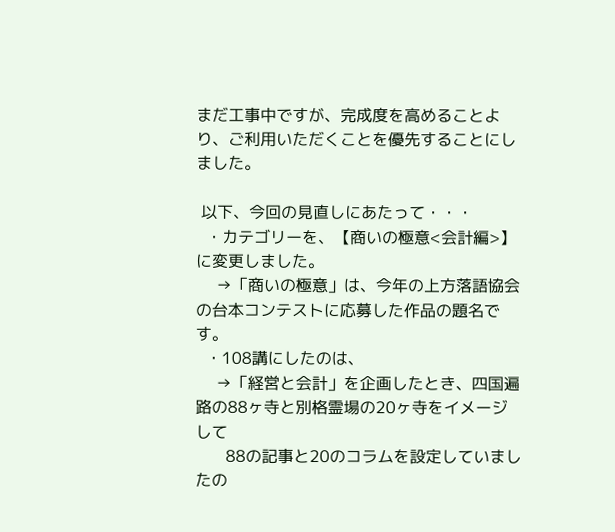まだ工事中ですが、完成度を高めることより、ご利用いただくことを優先することにしました。

 以下、今回の見直しにあたって・・・
  ・カテゴリーを、【商いの極意<会計編>】に変更しました。
    →「商いの極意」は、今年の上方落語協会の台本コンテストに応募した作品の題名です。
  ・108講にしたのは、
    →「経営と会計」を企画したとき、四国遍路の88ヶ寺と別格霊場の20ヶ寺をイメージして
      88の記事と20のコラムを設定していましたの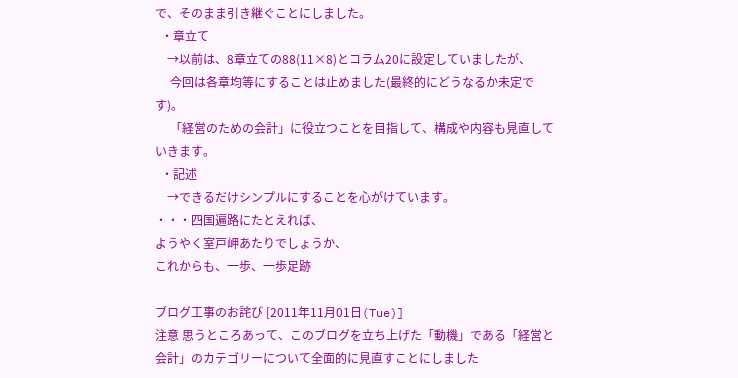で、そのまま引き継ぐことにしました。
  ・章立て
    →以前は、8章立ての88(11×8)とコラム20に設定していましたが、
     今回は各章均等にすることは止めました(最終的にどうなるか未定です)。
     「経営のための会計」に役立つことを目指して、構成や内容も見直していきます。
  ・記述
    →できるだけシンプルにすることを心がけています。
・・・四国遍路にたとえれば、
ようやく室戸岬あたりでしょうか、
これからも、一歩、一歩足跡

ブログ工事のお詫び [2011年11月01日(Tue)]
注意 思うところあって、このブログを立ち上げた「動機」である「経営と会計」のカテゴリーについて全面的に見直すことにしました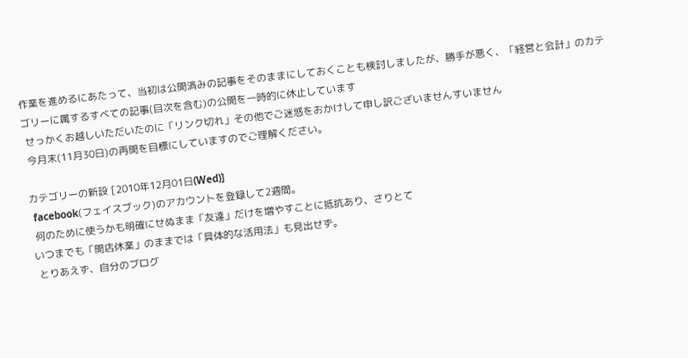作業を進めるにあたって、当初は公開済みの記事をそのままにしておくことも検討しましたが、勝手が悪く、「経営と会計」のカテゴリーに属するすべての記事(目次を含む)の公開を一時的に休止しています
 せっかくお越しいただいたのに「リンク切れ」その他でご迷惑をおかけして申し訳ございませんすいません
 今月末(11月30日)の再開を目標にしていますのでご理解ください。

カテゴリーの新設 [2010年12月01日(Wed)]
 facebook(フェイスブック)のアカウントを登録して2週間。
 何のために使うかも明確にせぬまま「友達」だけを増やすことに抵抗あり、さりとて
いつまでも「開店休業」のままでは「具体的な活用法」も見出せず。
 とりあえず、自分のブログ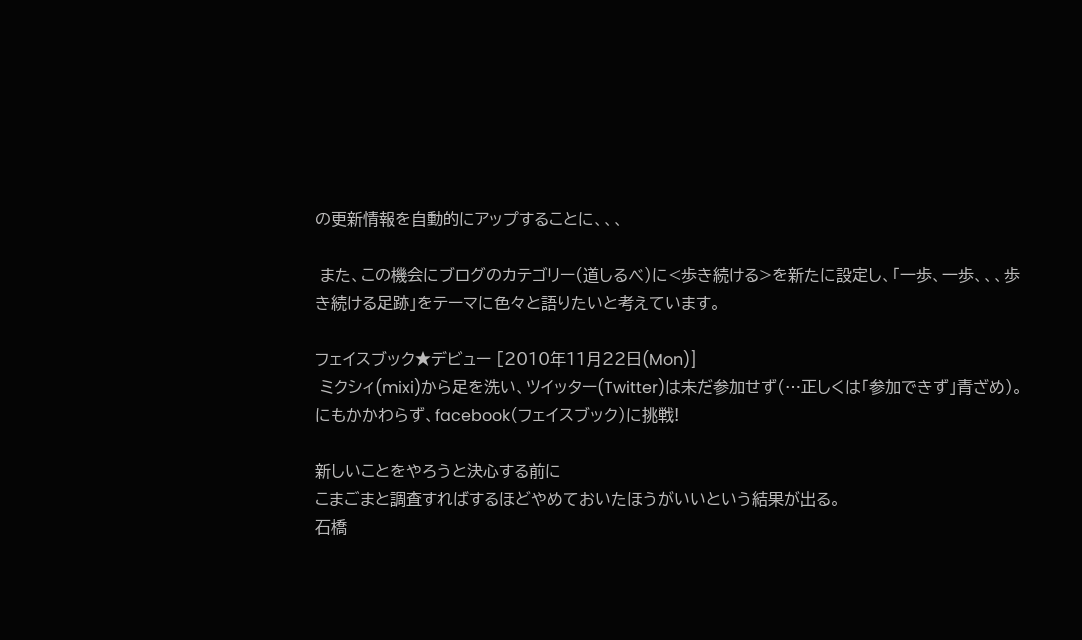の更新情報を自動的にアップすることに、、、

 また、この機会にブログのカテゴリー(道しるべ)に<歩き続ける>を新たに設定し、「一歩、一歩、、、歩き続ける足跡」をテーマに色々と語りたいと考えています。

フェイスブック★デビュー [2010年11月22日(Mon)]
 ミクシィ(mixi)から足を洗い、ツイッター(Twitter)は未だ参加せず(…正しくは「参加できず」青ざめ)。
にもかかわらず、facebook(フェイスブック)に挑戦!

新しいことをやろうと決心する前に
こまごまと調査すればするほどやめておいたほうがいいという結果が出る。
石橋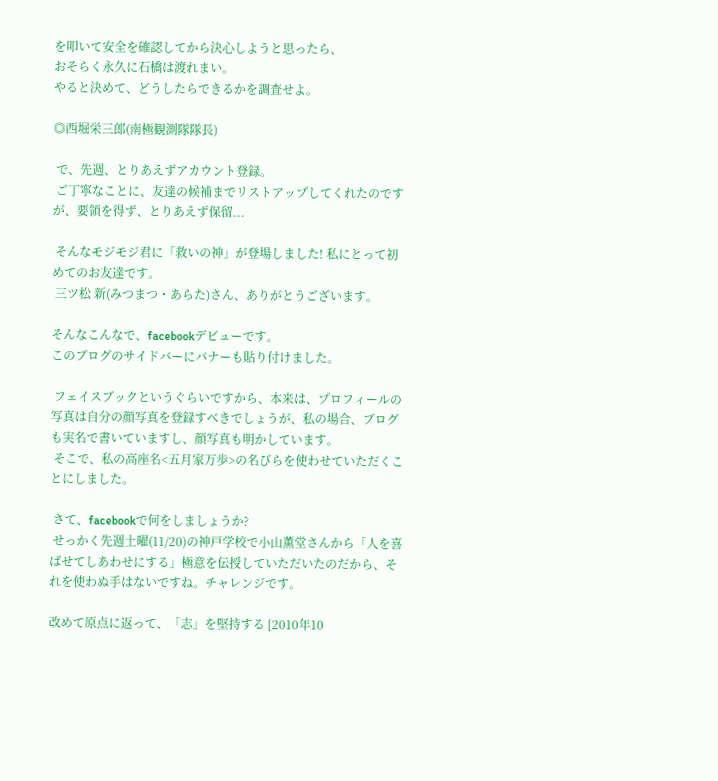を叩いて安全を確認してから決心しようと思ったら、
おそらく永久に石橋は渡れまい。
やると決めて、どうしたらできるかを調査せよ。

◎西堀栄三郎(南極観測隊隊長)

 で、先週、とりあえずアカウント登録。
 ご丁寧なことに、友達の候補までリストアップしてくれたのですが、要領を得ず、とりあえず保留...

 そんなモジモジ君に「救いの神」が登場しました! 私にとって初めてのお友達です。
 三ツ松 新(みつまつ・あらた)さん、ありがとうございます。

そんなこんなで、facebookデビューです。
このブログのサイドバーにバナーも貼り付けました。

 フェイスブックというぐらいですから、本来は、プロフィールの写真は自分の顔写真を登録すべきでしょうが、私の場合、ブログも実名で書いていますし、顔写真も明かしています。
 そこで、私の高座名<五月家万歩>の名びらを使わせていただくことにしました。

 さて、facebookで何をしましょうか?
 せっかく先週土曜(11/20)の神戸学校で小山薫堂さんから「人を喜ばせてしあわせにする」極意を伝授していただいたのだから、それを使わぬ手はないですね。チャレンジです。

改めて原点に返って、「志」を堅持する [2010年10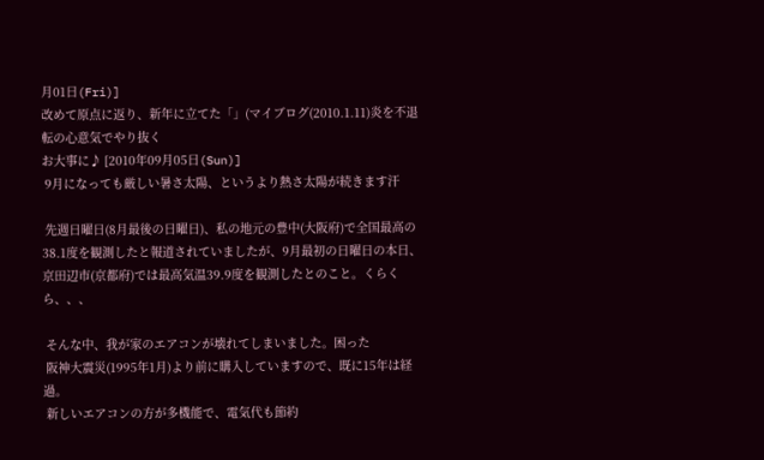月01日(Fri)]
改めて原点に返り、新年に立てた「」(マイブログ(2010.1.11)炎を不退転の心意気でやり抜く
お大事に♪ [2010年09月05日(Sun)]
 9月になっても厳しい暑さ太陽、というより熱さ太陽が続きます汗

 先週日曜日(8月最後の日曜日)、私の地元の豊中(大阪府)で全国最高の38.1度を観測したと報道されていましたが、9月最初の日曜日の本日、京田辺市(京都府)では最高気温39.9度を観測したとのこと。くらくら、、、

 そんな中、我が家のエアコンが壊れてしまいました。困った
 阪神大震災(1995年1月)より前に購入していますので、既に15年は経過。
 新しいエアコンの方が多機能で、電気代も節約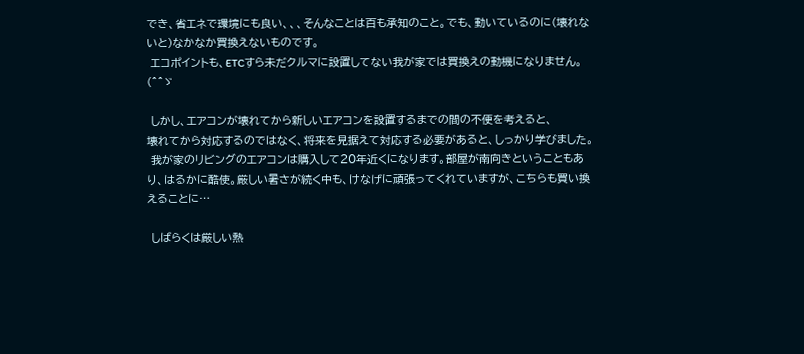でき、省エネで環境にも良い、、、そんなことは百も承知のこと。でも、動いているのに(壊れないと)なかなか買換えないものです。
 エコポイントも、ETCすら未だクルマに設置してない我が家では買換えの動機になりません。(^^ゞ

 しかし、エアコンが壊れてから新しいエアコンを設置するまでの間の不便を考えると、
壊れてから対応するのではなく、将来を見据えて対応する必要があると、しっかり学びました。
 我が家のリビングのエアコンは購入して20年近くになります。部屋が南向きということもあり、はるかに酷使。厳しい暑さが続く中も、けなげに頑張ってくれていますが、こちらも買い換えることに…

 しばらくは厳しい熱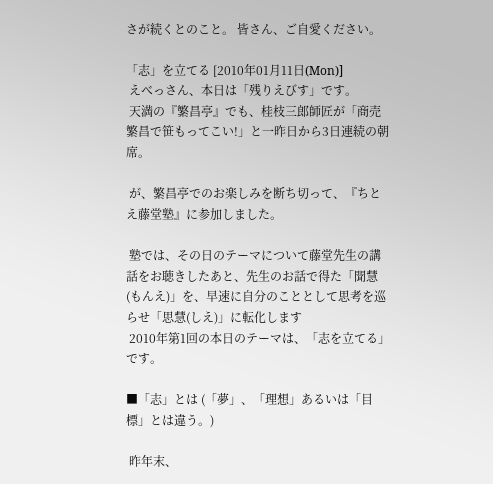さが続くとのこと。 皆さん、ご自愛ください。

「志」を立てる [2010年01月11日(Mon)]
 えべっさん、本日は「残りえびす」です。
 天満の『繁昌亭』でも、桂枝三郎師匠が「商売繁昌で笹もってこい!」と一昨日から3日連続の朝席。

 が、繁昌亭でのお楽しみを断ち切って、『ちとえ藤堂塾』に参加しました。

 塾では、その日のテーマについて藤堂先生の講話をお聴きしたあと、先生のお話で得た「聞慧(もんえ)」を、早速に自分のこととして思考を巡らせ「思慧(しえ)」に転化します
 2010年第1回の本日のテーマは、「志を立てる」です。

■「志」とは (「夢」、「理想」あるいは「目標」とは違う。)

 昨年末、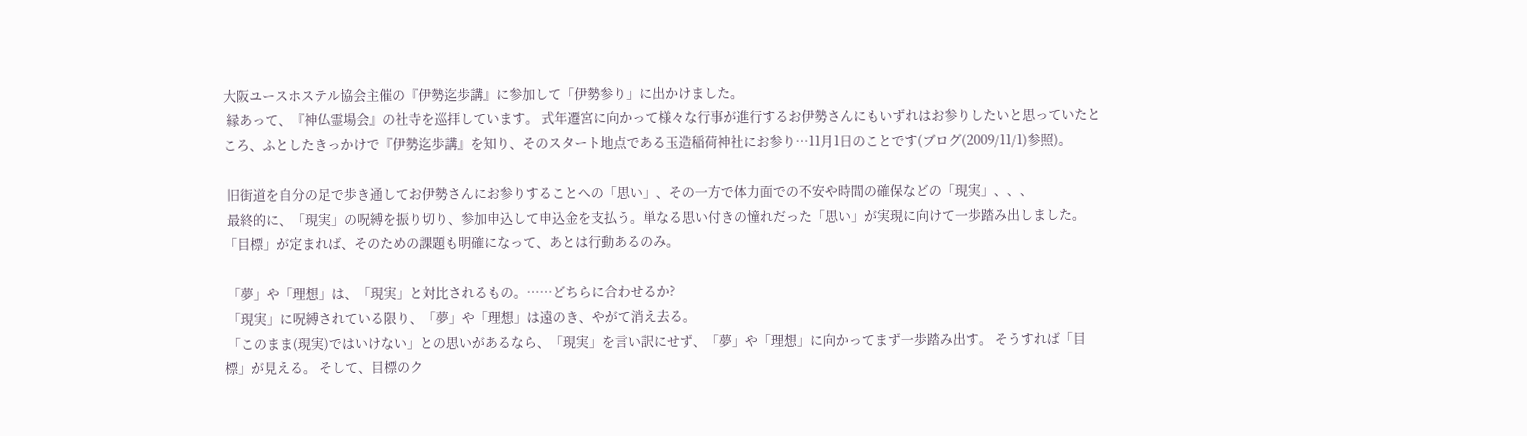大阪ユースホステル協会主催の『伊勢迄歩講』に参加して「伊勢参り」に出かけました。
 縁あって、『神仏霊場会』の社寺を巡拝しています。 式年遷宮に向かって様々な行事が進行するお伊勢さんにもいずれはお参りしたいと思っていたところ、ふとしたきっかけで『伊勢迄歩講』を知り、そのスタート地点である玉造稲荷神社にお参り…11月1日のことです(ブログ(2009/11/1)参照)。

 旧街道を自分の足で歩き通してお伊勢さんにお参りすることへの「思い」、その一方で体力面での不安や時間の確保などの「現実」、、、
 最終的に、「現実」の呪縛を振り切り、参加申込して申込金を支払う。単なる思い付きの憧れだった「思い」が実現に向けて一歩踏み出しました。 「目標」が定まれば、そのための課題も明確になって、あとは行動あるのみ。

 「夢」や「理想」は、「現実」と対比されるもの。……どちらに合わせるか?
 「現実」に呪縛されている限り、「夢」や「理想」は遠のき、やがて消え去る。
 「このまま(現実)ではいけない」との思いがあるなら、「現実」を言い訳にせず、「夢」や「理想」に向かってまず一歩踏み出す。 そうすれば「目標」が見える。 そして、目標のク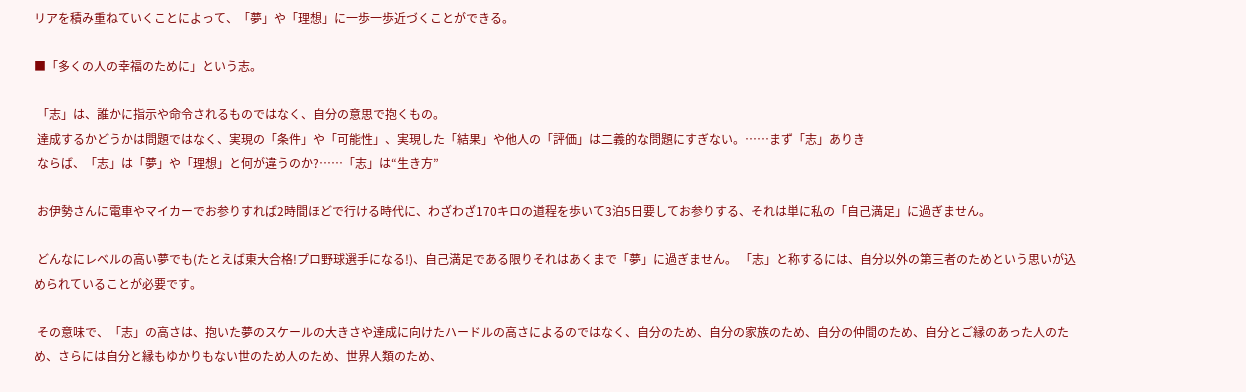リアを積み重ねていくことによって、「夢」や「理想」に一歩一歩近づくことができる。

■「多くの人の幸福のために」という志。

 「志」は、誰かに指示や命令されるものではなく、自分の意思で抱くもの。
 達成するかどうかは問題ではなく、実現の「条件」や「可能性」、実現した「結果」や他人の「評価」は二義的な問題にすぎない。……まず「志」ありき
 ならば、「志」は「夢」や「理想」と何が違うのか?……「志」は“生き方”

 お伊勢さんに電車やマイカーでお参りすれば2時間ほどで行ける時代に、わざわざ170キロの道程を歩いて3泊5日要してお参りする、それは単に私の「自己満足」に過ぎません。

 どんなにレベルの高い夢でも(たとえば東大合格!プロ野球選手になる!)、自己満足である限りそれはあくまで「夢」に過ぎません。 「志」と称するには、自分以外の第三者のためという思いが込められていることが必要です。

 その意味で、「志」の高さは、抱いた夢のスケールの大きさや達成に向けたハードルの高さによるのではなく、自分のため、自分の家族のため、自分の仲間のため、自分とご縁のあった人のため、さらには自分と縁もゆかりもない世のため人のため、世界人類のため、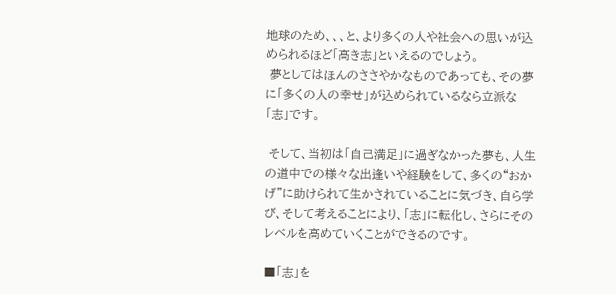地球のため、、、と、より多くの人や社会への思いが込められるほど「高き志」といえるのでしょう。
 夢としてはほんのささやかなものであっても、その夢に「多くの人の幸せ」が込められているなら立派な「志」です。

 そして、当初は「自己満足」に過ぎなかった夢も、人生の道中での様々な出逢いや経験をして、多くの“おかげ”に助けられて生かされていることに気づき、自ら学び、そして考えることにより、「志」に転化し、さらにそのレベルを高めていくことができるのです。

■「志」を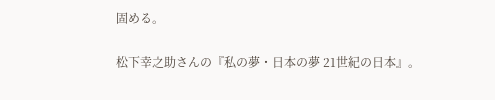固める。

松下幸之助さんの『私の夢・日本の夢 21世紀の日本』。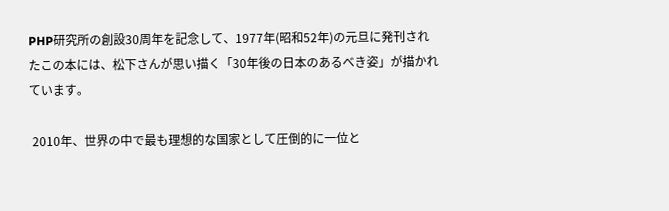PHP研究所の創設30周年を記念して、1977年(昭和52年)の元旦に発刊されたこの本には、松下さんが思い描く「30年後の日本のあるべき姿」が描かれています。

 2010年、世界の中で最も理想的な国家として圧倒的に一位と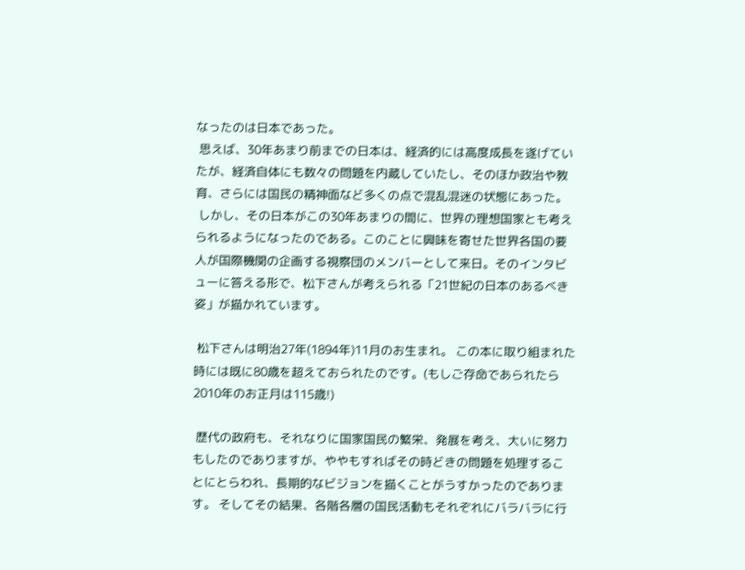なったのは日本であった。
 思えば、30年あまり前までの日本は、経済的には高度成長を遂げていたが、経済自体にも数々の問題を内蔵していたし、そのほか政治や教育、さらには国民の精神面など多くの点で混乱混迷の状態にあった。
 しかし、その日本がこの30年あまりの間に、世界の理想国家とも考えられるようになったのである。このことに興味を寄せた世界各国の要人が国際機関の企画する視察団のメンバーとして来日。そのインタビューに答える形で、松下さんが考えられる「21世紀の日本のあるべき姿」が描かれています。

 松下さんは明治27年(1894年)11月のお生まれ。 この本に取り組まれた時には既に80歳を超えておられたのです。(もしご存命であられたら2010年のお正月は115歳!)

 歴代の政府も、それなりに国家国民の繁栄、発展を考え、大いに努力もしたのでありますが、ややもすればその時どきの問題を処理することにとらわれ、長期的なビジョンを描くことがうすかったのであります。 そしてその結果、各階各層の国民活動もそれぞれにバラバラに行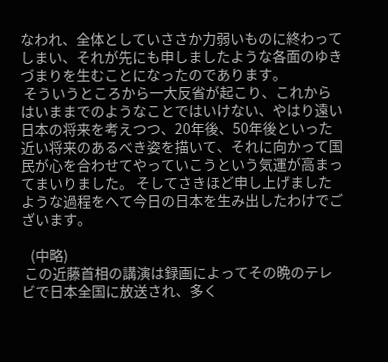なわれ、全体としていささか力弱いものに終わってしまい、それが先にも申しましたような各面のゆきづまりを生むことになったのであります。
 そういうところから一大反省が起こり、これからはいままでのようなことではいけない、やはり遠い日本の将来を考えつつ、20年後、50年後といった近い将来のあるべき姿を描いて、それに向かって国民が心を合わせてやっていこうという気運が高まってまいりました。 そしてさきほど申し上げましたような過程をへて今日の日本を生み出したわけでございます。

   (中略)
 この近藤首相の講演は録画によってその晩のテレビで日本全国に放送され、多く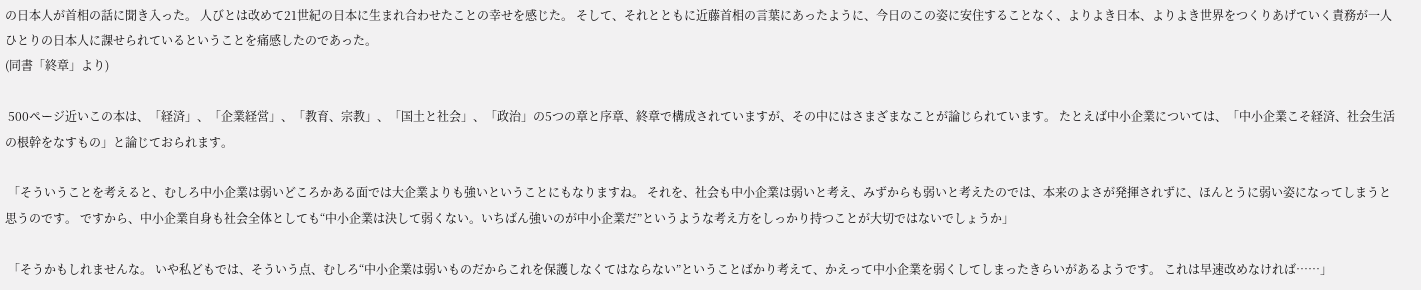の日本人が首相の話に聞き入った。 人びとは改めて21世紀の日本に生まれ合わせたことの幸せを感じた。 そして、それとともに近藤首相の言葉にあったように、今日のこの姿に安住することなく、よりよき日本、よりよき世界をつくりあげていく責務が一人ひとりの日本人に課せられているということを痛感したのであった。
(同書「終章」より)

 500ページ近いこの本は、「経済」、「企業経営」、「教育、宗教」、「国土と社会」、「政治」の5つの章と序章、終章で構成されていますが、その中にはさまざまなことが論じられています。 たとえば中小企業については、「中小企業こそ経済、社会生活の根幹をなすもの」と論じておられます。

 「そういうことを考えると、むしろ中小企業は弱いどころかある面では大企業よりも強いということにもなりますね。 それを、社会も中小企業は弱いと考え、みずからも弱いと考えたのでは、本来のよさが発揮されずに、ほんとうに弱い姿になってしまうと思うのです。 ですから、中小企業自身も社会全体としても“中小企業は決して弱くない。いちばん強いのが中小企業だ”というような考え方をしっかり持つことが大切ではないでしょうか」

 「そうかもしれませんな。 いや私どもでは、そういう点、むしろ“中小企業は弱いものだからこれを保護しなくてはならない”ということばかり考えて、かえって中小企業を弱くしてしまったきらいがあるようです。 これは早速改めなければ……」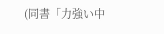(同書「力強い中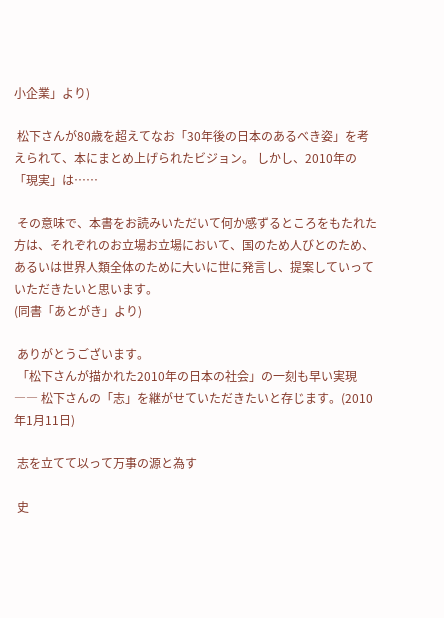小企業」より)

 松下さんが80歳を超えてなお「30年後の日本のあるべき姿」を考えられて、本にまとめ上げられたビジョン。 しかし、2010年の「現実」は……

 その意味で、本書をお読みいただいて何か感ずるところをもたれた方は、それぞれのお立場お立場において、国のため人びとのため、あるいは世界人類全体のために大いに世に発言し、提案していっていただきたいと思います。
(同書「あとがき」より)

 ありがとうございます。
 「松下さんが描かれた2010年の日本の社会」の一刻も早い実現 ―― 松下さんの「志」を継がせていただきたいと存じます。(2010年1月11日)

 志を立てて以って万事の源と為す

 史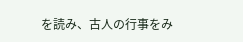を読み、古人の行事をみ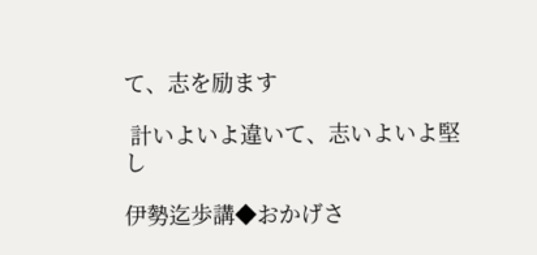て、志を励ます

 計いよいよ違いて、志いよいよ堅し

伊勢迄歩講◆おかげさ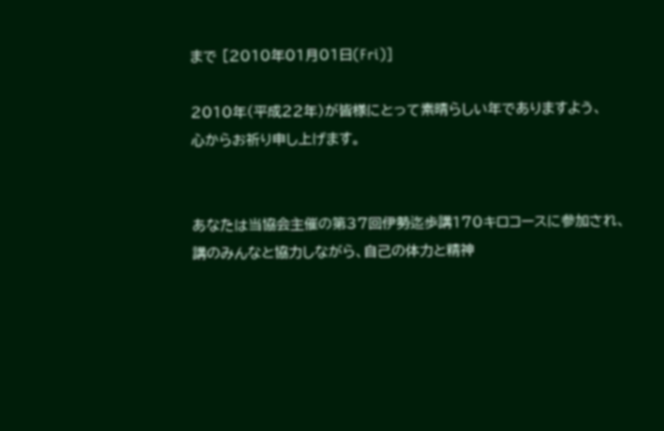まで [2010年01月01日(Fri)]

2010年(平成22年)が皆様にとって素晴らしい年でありますよう、
心からお祈り申し上げます。


あなたは当協会主催の第37回伊勢迄歩講170キロコースに参加され、
講のみんなと協力しながら、自己の体力と精神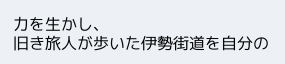力を生かし、
旧き旅人が歩いた伊勢街道を自分の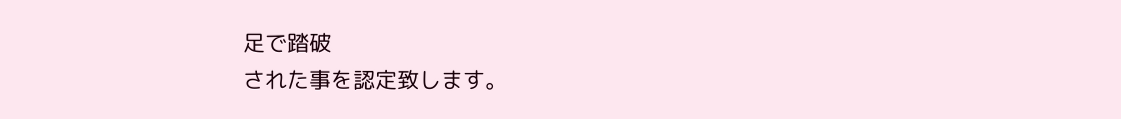足で踏破
された事を認定致します。